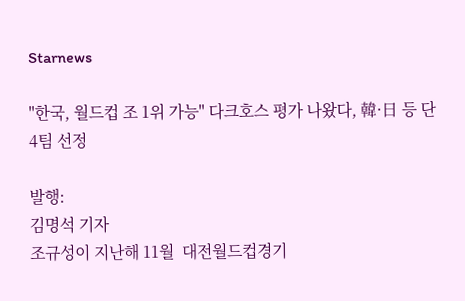Starnews

"한국, 월드컵 조 1위 가능" 다크호스 평가 나왔다, 韓·日 등 단 4팀 선정

발행:
김명석 기자
조규성이 지난해 11월  대전월드컵경기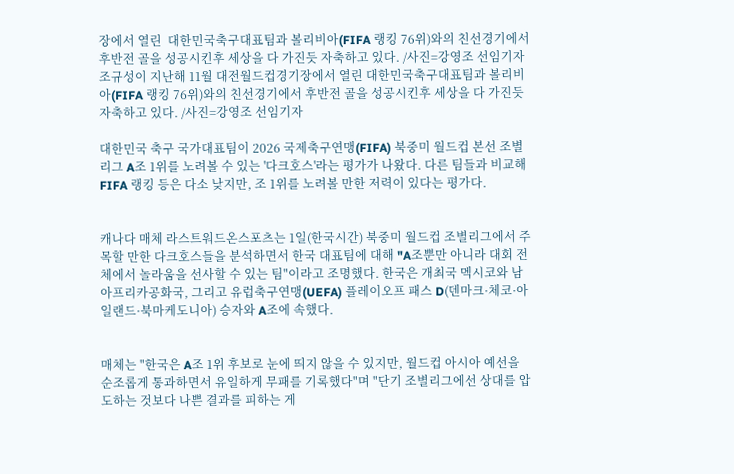장에서 열린  대한민국축구대표팀과 볼리비아(FIFA 랭킹 76위)와의 친선경기에서 후반전 골을 성공시킨후 세상을 다 가진듯 자축하고 있다. /사진=강영조 선임기자
조규성이 지난해 11월 대전월드컵경기장에서 열린 대한민국축구대표팀과 볼리비아(FIFA 랭킹 76위)와의 친선경기에서 후반전 골을 성공시킨후 세상을 다 가진듯 자축하고 있다. /사진=강영조 선임기자

대한민국 축구 국가대표팀이 2026 국제축구연맹(FIFA) 북중미 월드컵 본선 조별리그 A조 1위를 노려볼 수 있는 '다크호스'라는 평가가 나왔다. 다른 팀들과 비교해 FIFA 랭킹 등은 다소 낮지만, 조 1위를 노려볼 만한 저력이 있다는 평가다.


캐나다 매체 라스트워드온스포츠는 1일(한국시간) 북중미 월드컵 조별리그에서 주목할 만한 다크호스들을 분석하면서 한국 대표팀에 대해 "A조뿐만 아니라 대회 전체에서 놀라움을 선사할 수 있는 팀"이라고 조명했다. 한국은 개최국 멕시코와 남아프리카공화국, 그리고 유럽축구연맹(UEFA) 플레이오프 패스 D(덴마크·체코·아일랜드·북마케도니아) 승자와 A조에 속했다.


매체는 "한국은 A조 1위 후보로 눈에 띄지 않을 수 있지만, 월드컵 아시아 예선을 순조롭게 통과하면서 유일하게 무패를 기록했다"며 "단기 조별리그에선 상대를 압도하는 것보다 나쁜 결과를 피하는 게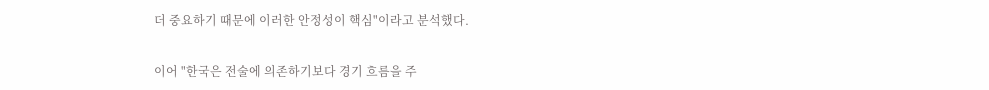더 중요하기 때문에 이러한 안정성이 핵심"이라고 분석했다.


이어 "한국은 전술에 의존하기보다 경기 흐름을 주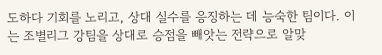도하다 기회를 노리고, 상대 실수를 응징하는 데 능숙한 팀이다. 이는 조별리그 강팀을 상대로 승점을 빼앗는 전략으로 알맞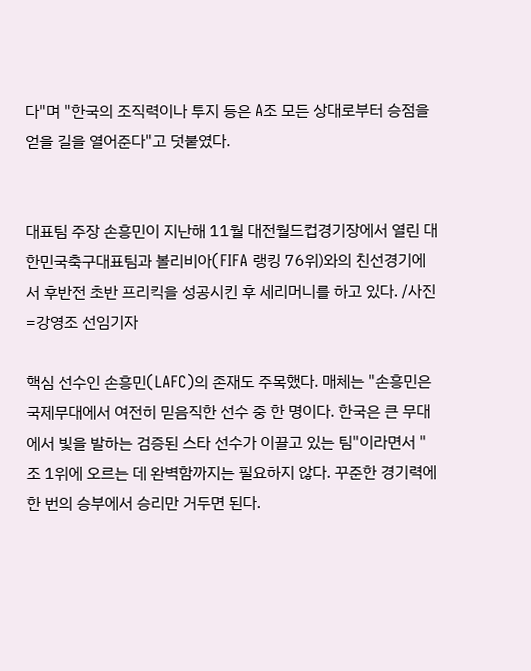다"며 "한국의 조직력이나 투지 등은 A조 모든 상대로부터 승점을 얻을 길을 열어준다"고 덧붙였다.


대표팀 주장 손흥민이 지난해 11월 대전월드컵경기장에서 열린 대한민국축구대표팀과 볼리비아(FIFA 랭킹 76위)와의 친선경기에서 후반전 초반 프리킥을 성공시킨 후 세리머니를 하고 있다. /사진=강영조 선임기자

핵심 선수인 손흥민(LAFC)의 존재도 주목했다. 매체는 "손흥민은 국제무대에서 여전히 믿음직한 선수 중 한 명이다. 한국은 큰 무대에서 빛을 발하는 검증된 스타 선수가 이끌고 있는 팀"이라면서 "조 1위에 오르는 데 완벽함까지는 필요하지 않다. 꾸준한 경기력에 한 번의 승부에서 승리만 거두면 된다.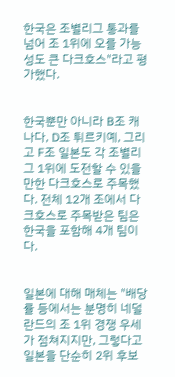한국은 조별리그 통과를 넘어 조 1위에 오를 가능성도 큰 다크호스"라고 평가했다.


한국뿐만 아니라 B조 캐나다, D조 튀르키예, 그리고 F조 일본도 각 조별리그 1위에 도전할 수 있을 만한 다크호스로 주목했다. 전체 12개 조에서 다크호스로 주목받은 팀은 한국을 포함해 4개 팀이다.


일본에 대해 매체는 "배당률 등에서는 분명히 네덜란드의 조 1위 경쟁 우세가 점쳐지지만, 그렇다고 일본을 단순히 2위 후보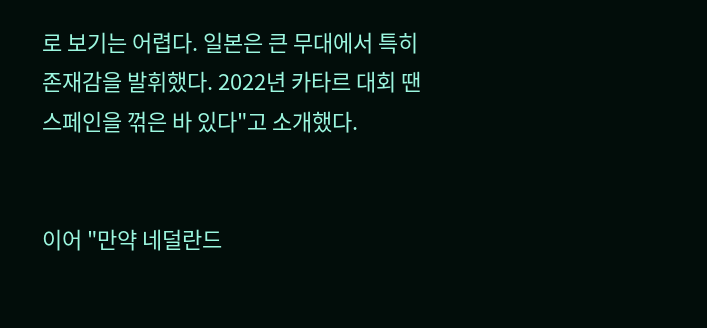로 보기는 어렵다. 일본은 큰 무대에서 특히 존재감을 발휘했다. 2022년 카타르 대회 땐 스페인을 꺾은 바 있다"고 소개했다.


이어 "만약 네덜란드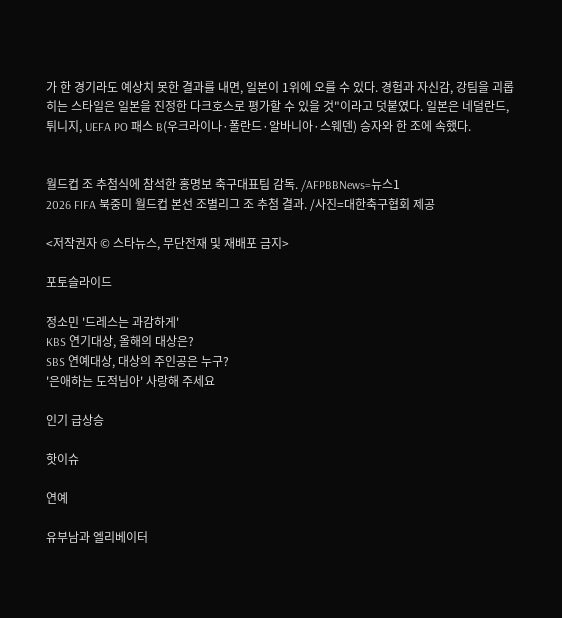가 한 경기라도 예상치 못한 결과를 내면, 일본이 1위에 오를 수 있다. 경험과 자신감, 강팀을 괴롭히는 스타일은 일본을 진정한 다크호스로 평가할 수 있을 것"이라고 덧붙였다. 일본은 네덜란드, 튀니지, UEFA PO 패스 B(우크라이나·폴란드·알바니아·스웨덴) 승자와 한 조에 속했다.


월드컵 조 추첨식에 참석한 홍명보 축구대표팀 감독. /AFPBBNews=뉴스1
2026 FIFA 북중미 월드컵 본선 조별리그 조 추첨 결과. /사진=대한축구협회 제공

<저작권자 © 스타뉴스, 무단전재 및 재배포 금지>

포토슬라이드

정소민 '드레스는 과감하게'
KBS 연기대상, 올해의 대상은?
SBS 연예대상, 대상의 주인공은 누구?
'은애하는 도적님아' 사랑해 주세요

인기 급상승

핫이슈

연예

유부남과 엘리베이터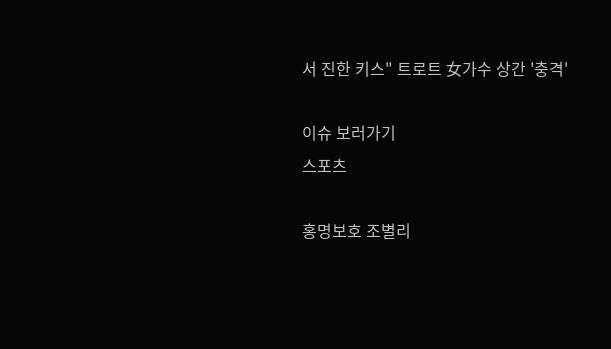서 진한 키스" 트로트 女가수 상간 '충격'

이슈 보러가기
스포츠

홍명보호 조별리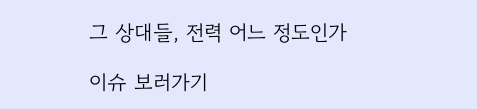그 상대들, 전력 어느 정도인가

이슈 보러가기